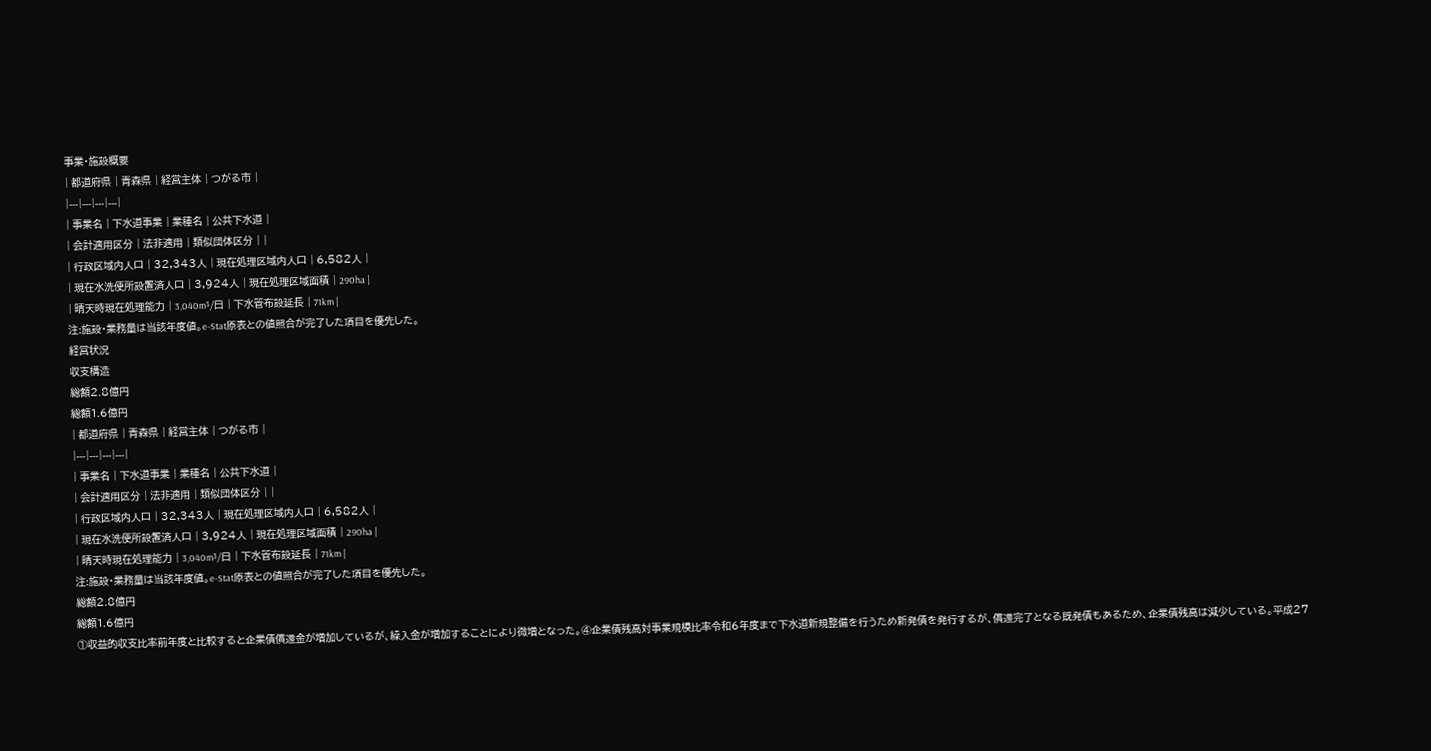事業・施設概要
| 都道府県 | 青森県 | 経営主体 | つがる市 |
|---|---|---|---|
| 事業名 | 下水道事業 | 業種名 | 公共下水道 |
| 会計適用区分 | 法非適用 | 類似団体区分 | |
| 行政区域内人口 | 32,343人 | 現在処理区域内人口 | 6,582人 |
| 現在水洗便所設置済人口 | 3,924人 | 現在処理区域面積 | 290ha |
| 晴天時現在処理能力 | 3,040m³/日 | 下水管布設延長 | 71km |
注:施設・業務量は当該年度値。e-Stat原表との値照合が完了した項目を優先した。
経営状況
収支構造
総額2.8億円
総額1.6億円
| 都道府県 | 青森県 | 経営主体 | つがる市 |
|---|---|---|---|
| 事業名 | 下水道事業 | 業種名 | 公共下水道 |
| 会計適用区分 | 法非適用 | 類似団体区分 | |
| 行政区域内人口 | 32,343人 | 現在処理区域内人口 | 6,582人 |
| 現在水洗便所設置済人口 | 3,924人 | 現在処理区域面積 | 290ha |
| 晴天時現在処理能力 | 3,040m³/日 | 下水管布設延長 | 71km |
注:施設・業務量は当該年度値。e-Stat原表との値照合が完了した項目を優先した。
総額2.8億円
総額1.6億円
①収益的収支比率前年度と比較すると企業債償還金が増加しているが、繰入金が増加することにより微増となった。④企業債残高対事業規模比率令和6年度まで下水道新規整備を行うため新発債を発行するが、償還完了となる既発債もあるため、企業債残高は減少している。平成27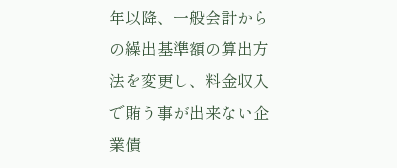年以降、一般会計からの繰出基準額の算出方法を変更し、料金収入で賄う事が出来ない企業債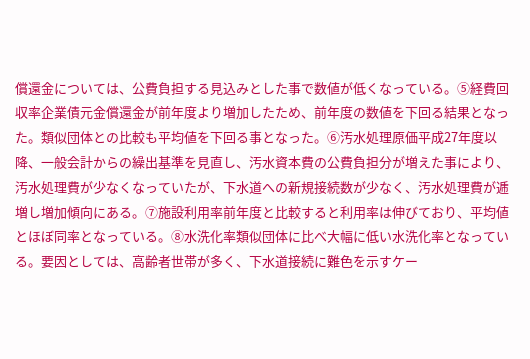償還金については、公費負担する見込みとした事で数値が低くなっている。⑤経費回収率企業債元金償還金が前年度より増加したため、前年度の数値を下回る結果となった。類似団体との比較も平均値を下回る事となった。⑥汚水処理原価平成27年度以降、一般会計からの繰出基準を見直し、汚水資本費の公費負担分が増えた事により、汚水処理費が少なくなっていたが、下水道への新規接続数が少なく、汚水処理費が逓増し増加傾向にある。⑦施設利用率前年度と比較すると利用率は伸びており、平均値とほぼ同率となっている。⑧水洗化率類似団体に比べ大幅に低い水洗化率となっている。要因としては、高齢者世帯が多く、下水道接続に難色を示すケー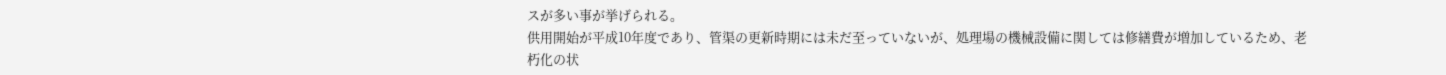スが多い事が挙げられる。
供用開始が平成10年度であり、管渠の更新時期には未だ至っていないが、処理場の機械設備に関しては修繕費が増加しているため、老朽化の状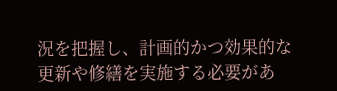況を把握し、計画的かつ効果的な更新や修繕を実施する必要があ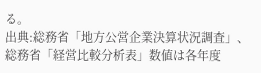る。
出典:総務省「地方公営企業決算状況調査」、総務省「経営比較分析表」数値は各年度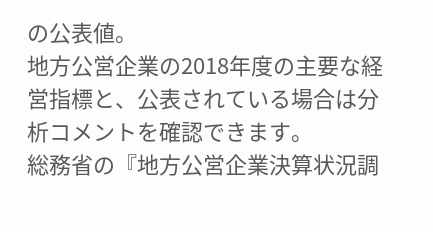の公表値。
地方公営企業の2018年度の主要な経営指標と、公表されている場合は分析コメントを確認できます。
総務省の『地方公営企業決算状況調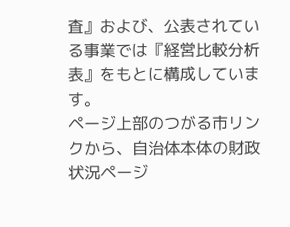査』および、公表されている事業では『経営比較分析表』をもとに構成しています。
ページ上部のつがる市リンクから、自治体本体の財政状況ページ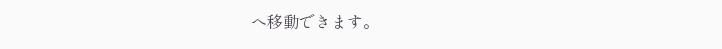へ移動できます。